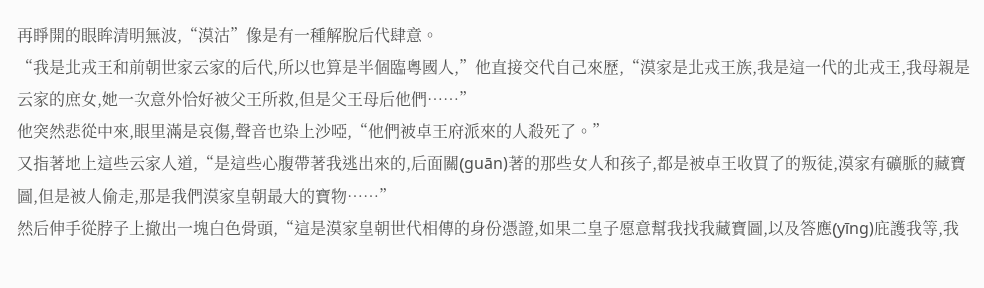再睜開的眼眸清明無波,“漠沽”像是有一種解脫后代肆意。
“我是北戎王和前朝世家云家的后代,所以也算是半個臨粵國人,”他直接交代自己來歷,“漠家是北戎王族,我是這一代的北戎王,我母親是云家的庶女,她一次意外恰好被父王所救,但是父王母后他們……”
他突然悲從中來,眼里滿是哀傷,聲音也染上沙啞,“他們被卓王府派來的人殺死了。”
又指著地上這些云家人道,“是這些心腹帶著我逃出來的,后面關(guān)著的那些女人和孩子,都是被卓王收買了的叛徒,漠家有礦脈的藏寶圖,但是被人偷走,那是我們漠家皇朝最大的寶物……”
然后伸手從脖子上撤出一塊白色骨頭,“這是漠家皇朝世代相傳的身份憑證,如果二皇子愿意幫我找我藏寶圖,以及答應(yīng)庇護我等,我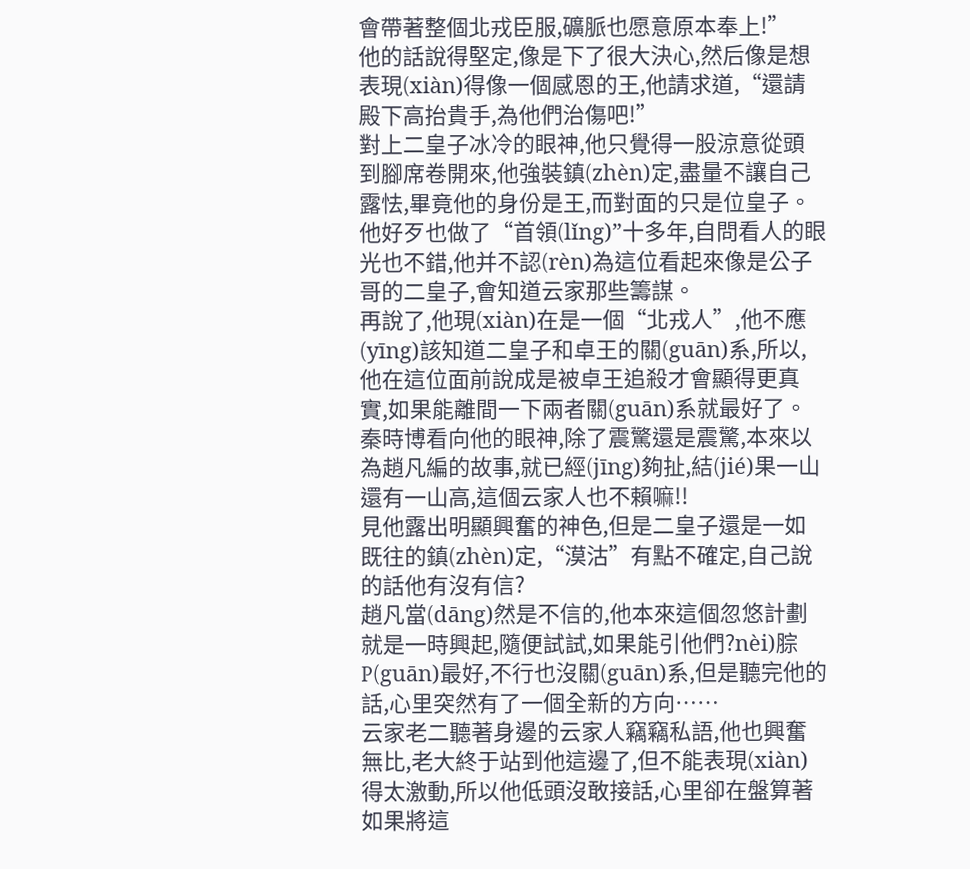會帶著整個北戎臣服,礦脈也愿意原本奉上!”
他的話說得堅定,像是下了很大決心,然后像是想表現(xiàn)得像一個感恩的王,他請求道,“還請殿下高抬貴手,為他們治傷吧!”
對上二皇子冰冷的眼神,他只覺得一股涼意從頭到腳席卷開來,他強裝鎮(zhèn)定,盡量不讓自己露怯,畢竟他的身份是王,而對面的只是位皇子。
他好歹也做了“首領(lǐng)”十多年,自問看人的眼光也不錯,他并不認(rèn)為這位看起來像是公子哥的二皇子,會知道云家那些籌謀。
再說了,他現(xiàn)在是一個“北戎人”,他不應(yīng)該知道二皇子和卓王的關(guān)系,所以,他在這位面前說成是被卓王追殺才會顯得更真實,如果能離間一下兩者關(guān)系就最好了。
秦時博看向他的眼神,除了震驚還是震驚,本來以為趙凡編的故事,就已經(jīng)夠扯,結(jié)果一山還有一山高,這個云家人也不賴嘛!!
見他露出明顯興奮的神色,但是二皇子還是一如既往的鎮(zhèn)定,“漠沽”有點不確定,自己說的話他有沒有信?
趙凡當(dāng)然是不信的,他本來這個忽悠計劃就是一時興起,隨便試試,如果能引他們?nèi)腙P(guān)最好,不行也沒關(guān)系,但是聽完他的話,心里突然有了一個全新的方向……
云家老二聽著身邊的云家人竊竊私語,他也興奮無比,老大終于站到他這邊了,但不能表現(xiàn)得太激動,所以他低頭沒敢接話,心里卻在盤算著如果將這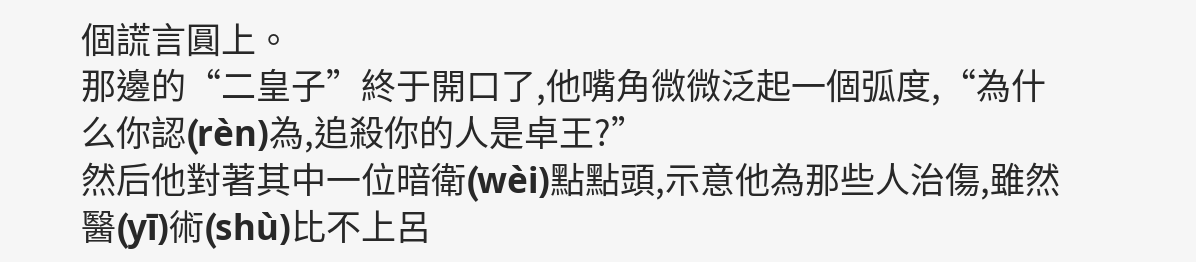個謊言圓上。
那邊的“二皇子”終于開口了,他嘴角微微泛起一個弧度,“為什么你認(rèn)為,追殺你的人是卓王?”
然后他對著其中一位暗衛(wèi)點點頭,示意他為那些人治傷,雖然醫(yī)術(shù)比不上呂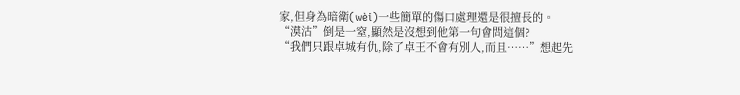家,但身為暗衛(wèi)一些簡單的傷口處理還是很擅長的。
“漠沽”倒是一窒,顯然是沒想到他第一句會問這個?
“我們只跟卓城有仇,除了卓王不會有別人,而且……”想起先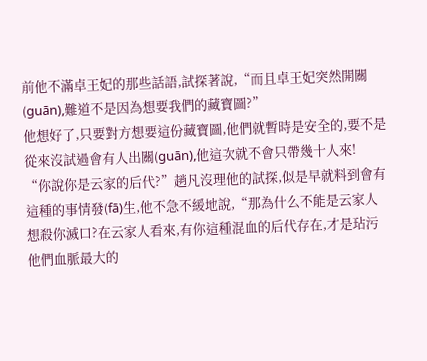前他不滿卓王妃的那些話語,試探著說,“而且卓王妃突然開關(guān),難道不是因為想要我們的藏寶圖?”
他想好了,只要對方想要這份藏寶圖,他們就暫時是安全的,要不是從來沒試過會有人出關(guān),他這次就不會只帶幾十人來!
“你說你是云家的后代?”趙凡沒理他的試探,似是早就料到會有這種的事情發(fā)生,他不急不緩地說,“那為什么不能是云家人想殺你滅口?在云家人看來,有你這種混血的后代存在,才是玷污他們血脈最大的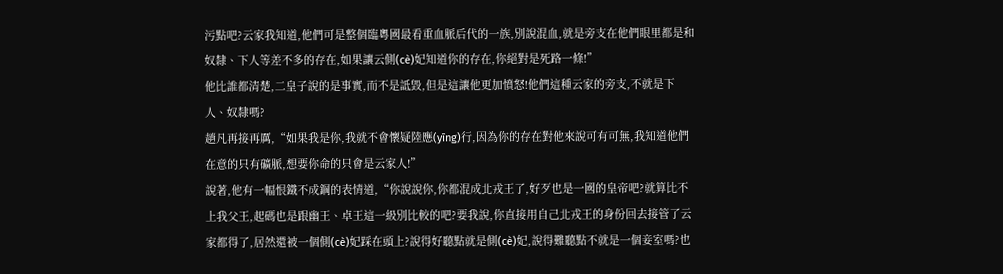污點吧?云家我知道,他們可是整個臨粵國最看重血脈后代的一族,別說混血,就是旁支在他們眼里都是和奴隸、下人等差不多的存在,如果讓云側(cè)妃知道你的存在,你絕對是死路一條!”
他比誰都清楚,二皇子說的是事實,而不是詆毀,但是這讓他更加憤怒!他們這種云家的旁支,不就是下人、奴隸嗎?
趙凡再接再厲,“如果我是你,我就不會懷疑陸應(yīng)行,因為你的存在對他來說可有可無,我知道他們在意的只有礦脈,想要你命的只會是云家人!”
說著,他有一幅恨鐵不成鋼的表情道,“你說說你,你都混成北戎王了,好歹也是一國的皇帝吧?就算比不上我父王,起碼也是跟幽王、卓王這一級別比較的吧?要我說,你直接用自己北戎王的身份回去接管了云家都得了,居然還被一個側(cè)妃踩在頭上?說得好聽點就是側(cè)妃,說得難聽點不就是一個妾室嗎?也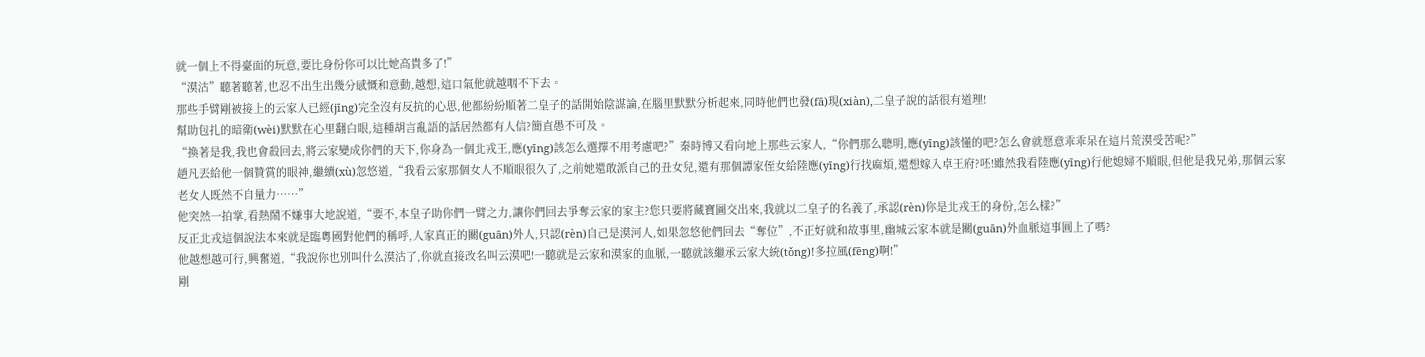就一個上不得臺面的玩意,要比身份你可以比她高貴多了!”
“漠沽”聽著聽著,也忍不出生出幾分感慨和意動,越想,這口氣他就越咽不下去。
那些手臂剛被接上的云家人已經(jīng)完全沒有反抗的心思,他都紛紛順著二皇子的話開始陰謀論,在腦里默默分析起來,同時他們也發(fā)現(xiàn),二皇子說的話很有道理!
幫助包扎的暗衛(wèi)默默在心里翻白眼,這種胡言亂語的話居然都有人信?簡直愚不可及。
“換著是我,我也會殺回去,將云家變成你們的天下,你身為一個北戎王,應(yīng)該怎么選擇不用考慮吧?”秦時博又看向地上那些云家人,“你們那么聰明,應(yīng)該懂的吧?怎么會就愿意乖乖呆在這片荒漠受苦呢?”
趙凡丟給他一個贊賞的眼神,繼續(xù)忽悠道,“我看云家那個女人不順眼很久了,之前她還敢派自己的丑女兒,還有那個譚家侄女給陸應(yīng)行找麻煩,還想嫁入卓王府?呸!雖然我看陸應(yīng)行他媳婦不順眼,但他是我兄弟,那個云家老女人既然不自量力……”
他突然一拍掌,看熱鬧不嫌事大地說道,“要不,本皇子助你們一臂之力,讓你們回去爭奪云家的家主?您只要將藏寶圖交出來,我就以二皇子的名義了,承認(rèn)你是北戎王的身份,怎么樣?”
反正北戎這個說法本來就是臨粵國對他們的稱呼,人家真正的關(guān)外人,只認(rèn)自己是漠河人,如果忽悠他們回去“奪位”,不正好就和故事里,幽城云家本就是關(guān)外血脈這事圓上了嗎?
他越想越可行,興奮道,“我說你也別叫什么漠沽了,你就直接改名叫云漠吧!一聽就是云家和漠家的血脈,一聽就該繼承云家大統(tǒng)!多拉風(fēng)啊!”
剛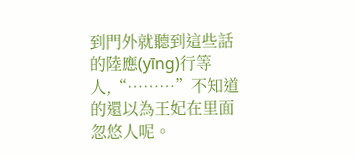到門外就聽到這些話的陸應(yīng)行等人,“………”不知道的還以為王妃在里面忽悠人呢。